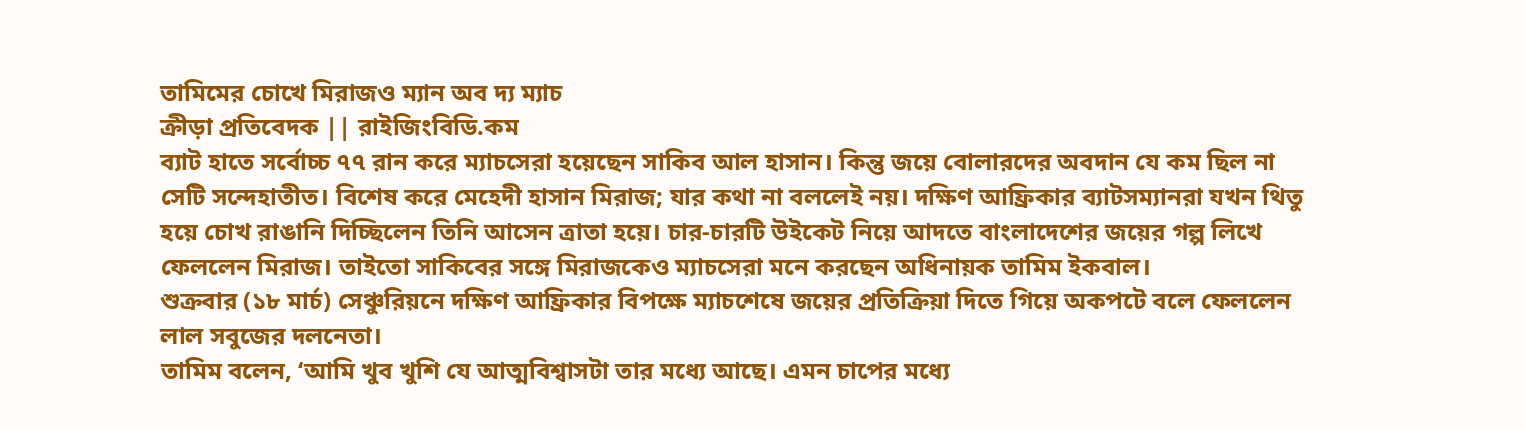তামিমের চোখে মিরাজও ম্যান অব দ্য ম্যাচ
ক্রীড়া প্রতিবেদক || রাইজিংবিডি.কম
ব্যাট হাতে সর্বোচ্চ ৭৭ রান করে ম্যাচসেরা হয়েছেন সাকিব আল হাসান। কিন্তু জয়ে বোলারদের অবদান যে কম ছিল না সেটি সন্দেহাতীত। বিশেষ করে মেহেদী হাসান মিরাজ; যার কথা না বললেই নয়। দক্ষিণ আফ্রিকার ব্যাটসম্যানরা যখন থিতু হয়ে চোখ রাঙানি দিচ্ছিলেন তিনি আসেন ত্রাতা হয়ে। চার-চারটি উইকেট নিয়ে আদতে বাংলাদেশের জয়ের গল্প লিখে ফেললেন মিরাজ। তাইতো সাকিবের সঙ্গে মিরাজকেও ম্যাচসেরা মনে করছেন অধিনায়ক তামিম ইকবাল।
শুক্রবার (১৮ মার্চ) সেঞ্চুরিয়নে দক্ষিণ আফ্রিকার বিপক্ষে ম্যাচশেষে জয়ের প্রতিক্রিয়া দিতে গিয়ে অকপটে বলে ফেললেন লাল সবুজের দলনেতা।
তামিম বলেন, ‘আমি খুব খুশি যে আত্মবিশ্বাসটা তার মধ্যে আছে। এমন চাপের মধ্যে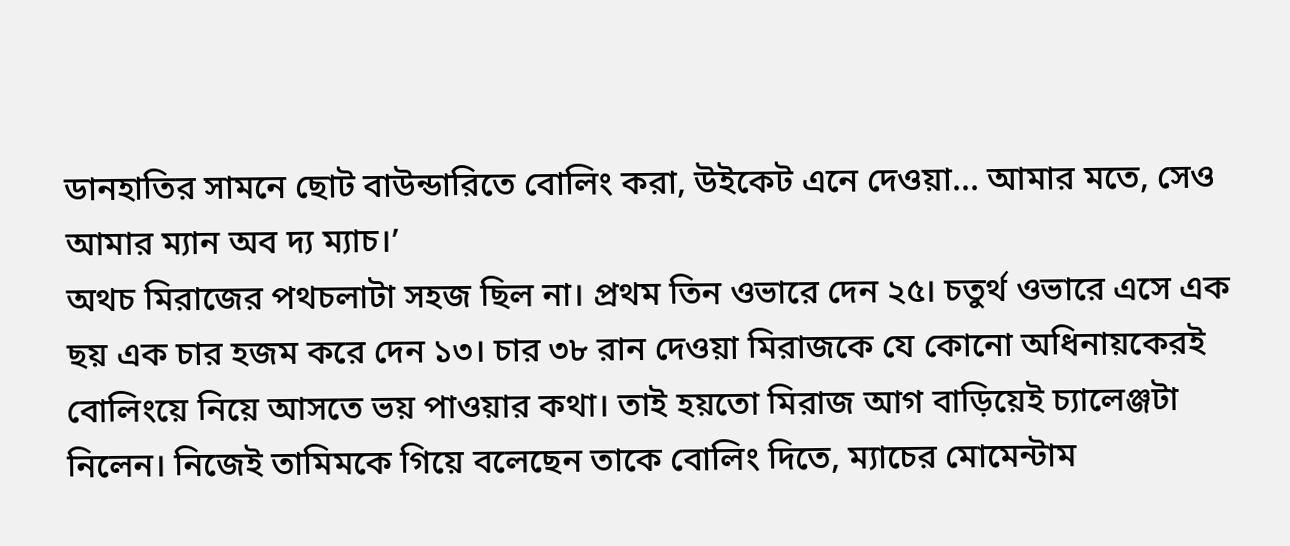ডানহাতির সামনে ছোট বাউন্ডারিতে বোলিং করা, উইকেট এনে দেওয়া... আমার মতে, সেও আমার ম্যান অব দ্য ম্যাচ।’
অথচ মিরাজের পথচলাটা সহজ ছিল না। প্রথম তিন ওভারে দেন ২৫। চতুর্থ ওভারে এসে এক ছয় এক চার হজম করে দেন ১৩। চার ৩৮ রান দেওয়া মিরাজকে যে কোনো অধিনায়কেরই বোলিংয়ে নিয়ে আসতে ভয় পাওয়ার কথা। তাই হয়তো মিরাজ আগ বাড়িয়েই চ্যালেঞ্জটা নিলেন। নিজেই তামিমকে গিয়ে বলেছেন তাকে বোলিং দিতে, ম্যাচের মোমেন্টাম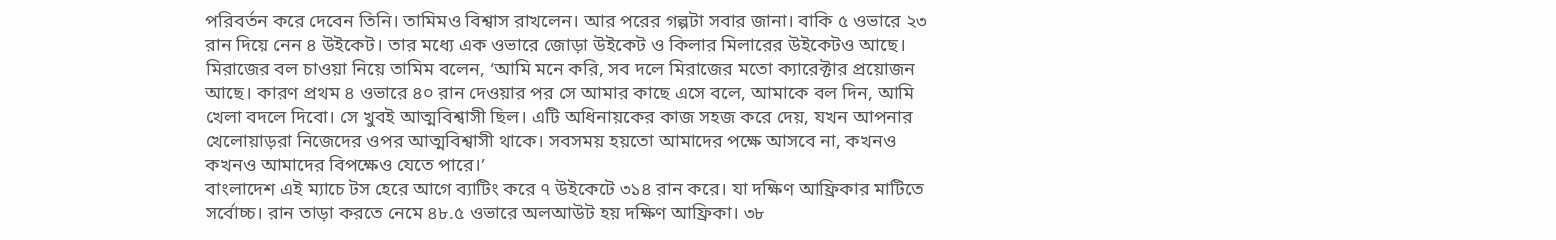পরিবর্তন করে দেবেন তিনি। তামিমও বিশ্বাস রাখলেন। আর পরের গল্পটা সবার জানা। বাকি ৫ ওভারে ২৩ রান দিয়ে নেন ৪ উইকেট। তার মধ্যে এক ওভারে জোড়া উইকেট ও কিলার মিলারের উইকেটও আছে।
মিরাজের বল চাওয়া নিয়ে তামিম বলেন, ‘আমি মনে করি, সব দলে মিরাজের মতো ক্যারেক্টার প্রয়োজন আছে। কারণ প্রথম ৪ ওভারে ৪০ রান দেওয়ার পর সে আমার কাছে এসে বলে, আমাকে বল দিন, আমি খেলা বদলে দিবো। সে খুবই আত্মবিশ্বাসী ছিল। এটি অধিনায়কের কাজ সহজ করে দেয়, যখন আপনার খেলোয়াড়রা নিজেদের ওপর আত্মবিশ্বাসী থাকে। সবসময় হয়তো আমাদের পক্ষে আসবে না, কখনও কখনও আমাদের বিপক্ষেও যেতে পারে।’
বাংলাদেশ এই ম্যাচে টস হেরে আগে ব্যাটিং করে ৭ উইকেটে ৩১৪ রান করে। যা দক্ষিণ আফ্রিকার মাটিতে সর্বোচ্চ। রান তাড়া করতে নেমে ৪৮.৫ ওভারে অলআউট হয় দক্ষিণ আফ্রিকা। ৩৮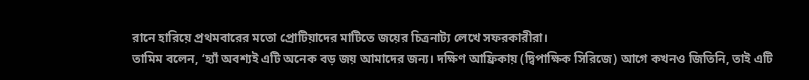রানে হারিয়ে প্রথমবারের মতো প্রোটিয়াদের মাটিতে জয়ের চিত্রনাট্য লেখে সফরকারীরা।
তামিম বলেন, ‘হ্যাঁ অবশ্যই এটি অনেক বড় জয় আমাদের জন্য। দক্ষিণ আফ্রিকায় (দ্বিপাক্ষিক সিরিজে) আগে কখনও জিতিনি, তাই এটি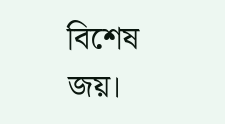বিশেষ জয়।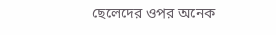ছেলেদের ওপর অনেক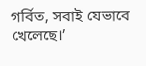গর্বিত, সবাই যেভাবে খেলেছে।’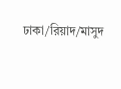ঢাকা/রিয়াদ/মাসুদ